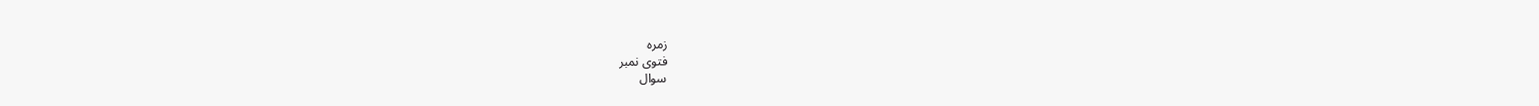زمره
فتوی نمبر
سوال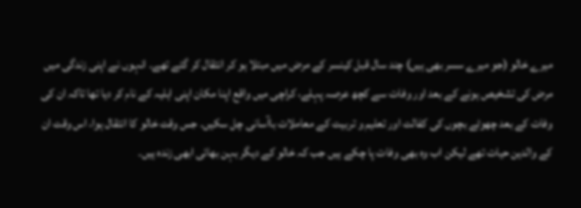میرے خالو (جو میرے سسر بھی ہیں) چند سال قبل کینسر کے مرض میں مبتلا ہو کر انتقال کر گئے تھے۔ انہوں نے اپنی زندگی میں مرض کی تشخیص ہونے کے بعد اور وفات سے کچھ عرصہ پہلے، کراچی میں واقع اپنا مکان اپنی اہلیہ کے نام کر دیا تھا تاکہ ان کی وفات کے بعد چھوٹے بچوں کی کفالت اور تعلیم و تربیت کے معاملات باآسانی چل سکیں۔ جس وقت خالو کا انتقال ہوا، اس وقت ان کے والدین حیات تھے لیکن اب وہ بھی وفات پا چکے ہیں جب کہ خالو کے دیگر بہن بھائی ابھی زندہ ہیں۔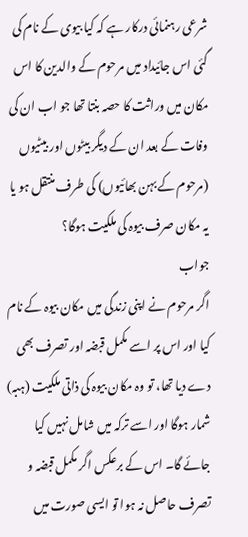شرعی رہنمائی درکار ہے کہ کیا بیوی کے نام کی گئی اس جائیداد میں مرحوم کے والدین کا اس مکان میں وراثت کا حصہ بنتا تھا جو اب ان کی وفات کے بعد ان کے دیگر بیٹوں اور بیٹیوں (مرحوم کے بہن بھائیوں) کی طرف منتقل ہو یا یہ مکان صرف بیوہ کی ملکیت ہوگا؟
جواب
اگر مرحوم نے اپنی زندگی میں مکان بیوہ کے نام کیا اور اس پر اسے مکمل قبضہ اور تصرف بھی دے دیا تھا، تو وہ مکان بیوہ کی ذاتی ملکیت (ہبہ) شمار ہوگا اور اسے ترکہ میں شامل نہیں کیا جائے گا۔ اس کے برعکس اگر مکمل قبضہ و تصرف حاصل نہ ہوا تو ایسی صورت میں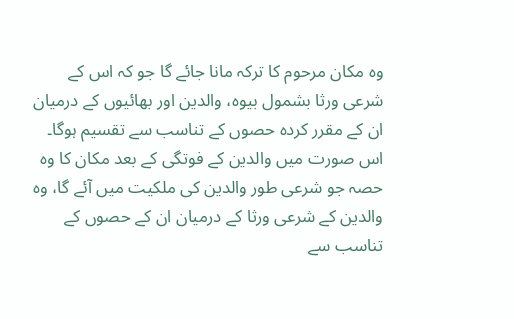وہ مکان مرحوم کا ترکہ مانا جائے گا جو کہ اس کے شرعی ورثا بشمول بیوہ، والدین اور بھائیوں کے درمیان ان کے مقرر کردہ حصوں کے تناسب سے تقسیم ہوگا۔ اس صورت میں والدین کے فوتگی کے بعد مکان کا وہ حصہ جو شرعی طور والدین کی ملکیت میں آئے گا، وہ والدین کے شرعی ورثا کے درمیان ان کے حصوں کے تناسب سے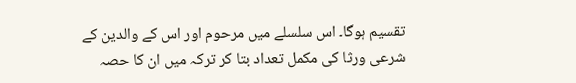تقسیم ہوگا۔ اس سلسلے میں مرحوم اور اس کے والدین کے شرعی ورثا کی مکمل تعداد بتا کر ترکہ میں ان کا حصہ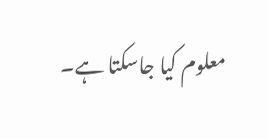معلوم کیا جاسکتا ہے۔